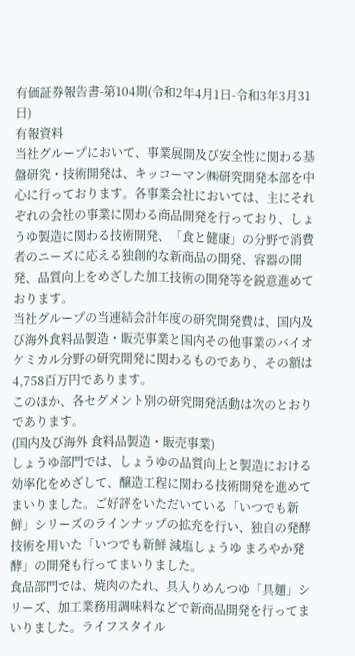有価証券報告書-第104期(令和2年4月1日-令和3年3月31日)
有報資料
当社グループにおいて、事業展開及び安全性に関わる基盤研究・技術開発は、キッコーマン㈱研究開発本部を中心に行っております。各事業会社においては、主にそれぞれの会社の事業に関わる商品開発を行っており、しょうゆ製造に関わる技術開発、「食と健康」の分野で消費者のニーズに応える独創的な新商品の開発、容器の開発、品質向上をめざした加工技術の開発等を鋭意進めております。
当社グループの当連結会計年度の研究開発費は、国内及び海外食料品製造・販売事業と国内その他事業のバイオケミカル分野の研究開発に関わるものであり、その額は4,758百万円であります。
このほか、各セグメント別の研究開発活動は次のとおりであります。
(国内及び海外 食料品製造・販売事業)
しょうゆ部門では、しょうゆの品質向上と製造における効率化をめざして、醸造工程に関わる技術開発を進めてまいりました。ご好評をいただいている「いつでも新鮮」シリーズのラインナップの拡充を行い、独自の発酵技術を用いた「いつでも新鮮 減塩しょうゆ まろやか発酵」の開発も行ってまいりました。
食品部門では、焼肉のたれ、具入りめんつゆ「具麺」シリーズ、加工業務用調味料などで新商品開発を行ってまいりました。ライフスタイル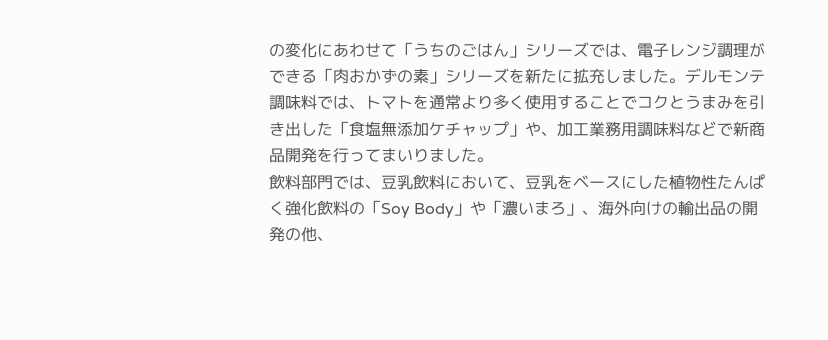の変化にあわせて「うちのごはん」シリーズでは、電子レンジ調理ができる「肉おかずの素」シリーズを新たに拡充しました。デルモンテ調味料では、トマトを通常より多く使用することでコクとうまみを引き出した「食塩無添加ケチャップ」や、加工業務用調味料などで新商品開発を行ってまいりました。
飲料部門では、豆乳飲料において、豆乳をベースにした植物性たんぱく強化飲料の「Soy Body」や「濃いまろ」、海外向けの輸出品の開発の他、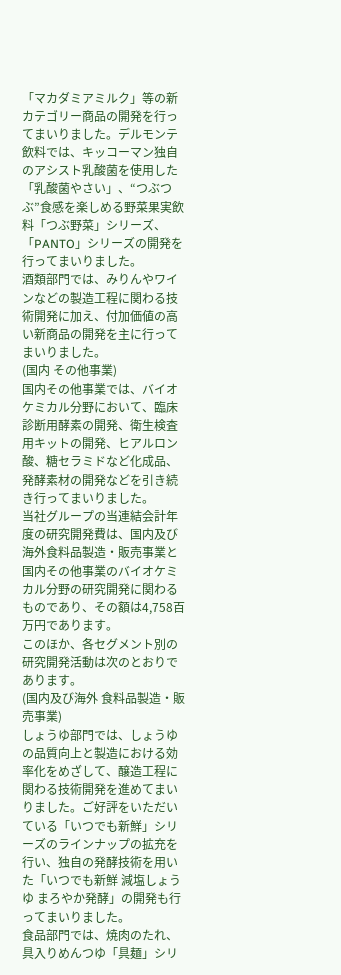「マカダミアミルク」等の新カテゴリー商品の開発を行ってまいりました。デルモンテ飲料では、キッコーマン独自のアシスト乳酸菌を使用した「乳酸菌やさい」、“つぶつぶ”食感を楽しめる野菜果実飲料「つぶ野菜」シリーズ、「PANTO」シリーズの開発を行ってまいりました。
酒類部門では、みりんやワインなどの製造工程に関わる技術開発に加え、付加価値の高い新商品の開発を主に行ってまいりました。
(国内 その他事業)
国内その他事業では、バイオケミカル分野において、臨床診断用酵素の開発、衛生検査用キットの開発、ヒアルロン酸、糖セラミドなど化成品、発酵素材の開発などを引き続き行ってまいりました。
当社グループの当連結会計年度の研究開発費は、国内及び海外食料品製造・販売事業と国内その他事業のバイオケミカル分野の研究開発に関わるものであり、その額は4,758百万円であります。
このほか、各セグメント別の研究開発活動は次のとおりであります。
(国内及び海外 食料品製造・販売事業)
しょうゆ部門では、しょうゆの品質向上と製造における効率化をめざして、醸造工程に関わる技術開発を進めてまいりました。ご好評をいただいている「いつでも新鮮」シリーズのラインナップの拡充を行い、独自の発酵技術を用いた「いつでも新鮮 減塩しょうゆ まろやか発酵」の開発も行ってまいりました。
食品部門では、焼肉のたれ、具入りめんつゆ「具麺」シリ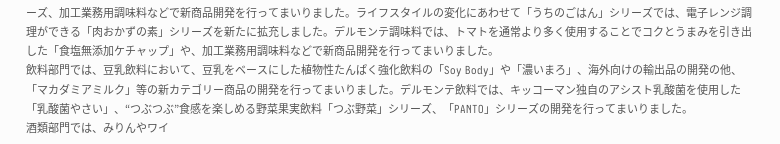ーズ、加工業務用調味料などで新商品開発を行ってまいりました。ライフスタイルの変化にあわせて「うちのごはん」シリーズでは、電子レンジ調理ができる「肉おかずの素」シリーズを新たに拡充しました。デルモンテ調味料では、トマトを通常より多く使用することでコクとうまみを引き出した「食塩無添加ケチャップ」や、加工業務用調味料などで新商品開発を行ってまいりました。
飲料部門では、豆乳飲料において、豆乳をベースにした植物性たんぱく強化飲料の「Soy Body」や「濃いまろ」、海外向けの輸出品の開発の他、「マカダミアミルク」等の新カテゴリー商品の開発を行ってまいりました。デルモンテ飲料では、キッコーマン独自のアシスト乳酸菌を使用した「乳酸菌やさい」、“つぶつぶ”食感を楽しめる野菜果実飲料「つぶ野菜」シリーズ、「PANTO」シリーズの開発を行ってまいりました。
酒類部門では、みりんやワイ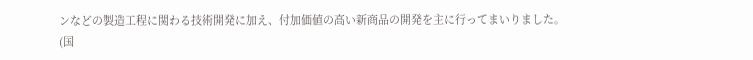ンなどの製造工程に関わる技術開発に加え、付加価値の高い新商品の開発を主に行ってまいりました。
(国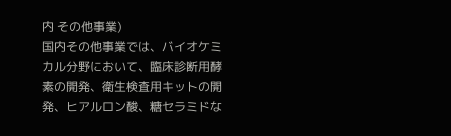内 その他事業)
国内その他事業では、バイオケミカル分野において、臨床診断用酵素の開発、衛生検査用キットの開発、ヒアルロン酸、糖セラミドな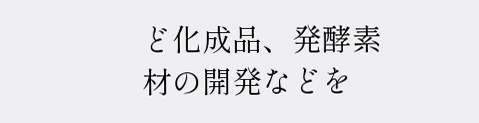ど化成品、発酵素材の開発などを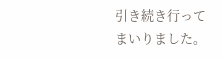引き続き行ってまいりました。